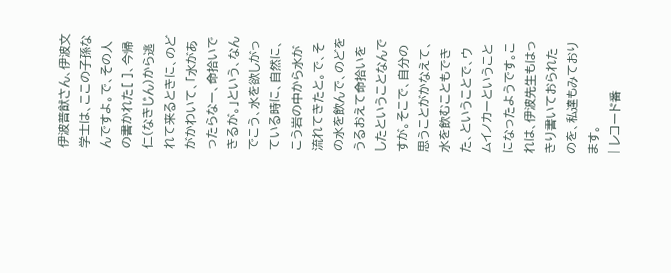伊波普猷さん、伊波文学士は、ここの子孫なんですよ。で、その人の書かれた[ ]、今帰仁(なきじん)から逃れて来るときに、のどがかわいて、「水があったらなー、命拾いできるが。」という、なんでこう、水を欲しがっている時に、自然に、こう岩の中から水が流れてきたと。で、その水を飲んで、のどをうるおえて命拾いをしたということなんですが。そこで、自分の思うことがかなえて、水を飲むこともできた、ということで、ウムイノカーということになったようです。これは、伊波先生もはっきり書いておられたのを、私達もみております。
| レコード番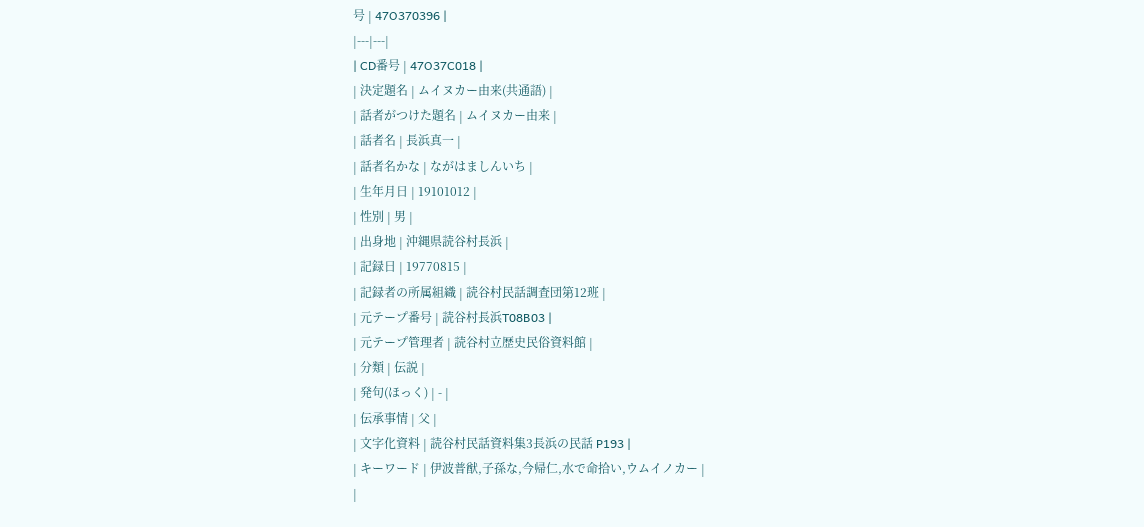号 | 47O370396 |
|---|---|
| CD番号 | 47O37C018 |
| 決定題名 | ムイヌカー由来(共通語) |
| 話者がつけた題名 | ムイヌカー由来 |
| 話者名 | 長浜真一 |
| 話者名かな | ながはましんいち |
| 生年月日 | 19101012 |
| 性別 | 男 |
| 出身地 | 沖縄県読谷村長浜 |
| 記録日 | 19770815 |
| 記録者の所属組織 | 読谷村民話調査団第12班 |
| 元テープ番号 | 読谷村長浜T08B03 |
| 元テープ管理者 | 読谷村立歴史民俗資料館 |
| 分類 | 伝説 |
| 発句(ほっく) | - |
| 伝承事情 | 父 |
| 文字化資料 | 読谷村民話資料集3長浜の民話 P193 |
| キーワード | 伊波普猷,子孫な,今帰仁,水で命拾い,ウムイノカー |
|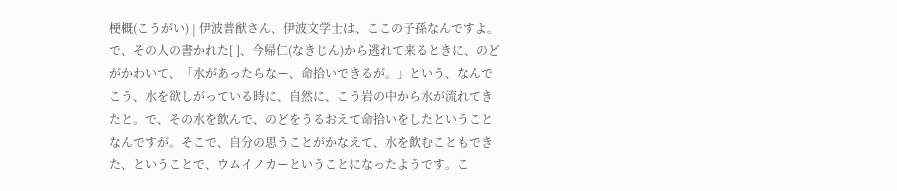梗概(こうがい) | 伊波普猷さん、伊波文学士は、ここの子孫なんですよ。で、その人の書かれた[ ]、今帰仁(なきじん)から逃れて来るときに、のどがかわいて、「水があったらなー、命拾いできるが。」という、なんでこう、水を欲しがっている時に、自然に、こう岩の中から水が流れてきたと。で、その水を飲んで、のどをうるおえて命拾いをしたということなんですが。そこで、自分の思うことがかなえて、水を飲むこともできた、ということで、ウムイノカーということになったようです。こ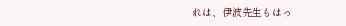れは、伊波先生もはっ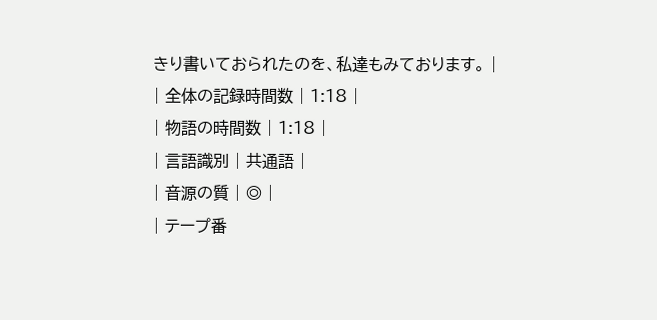きり書いておられたのを、私達もみております。 |
| 全体の記録時間数 | 1:18 |
| 物語の時間数 | 1:18 |
| 言語識別 | 共通語 |
| 音源の質 | ◎ |
| テープ番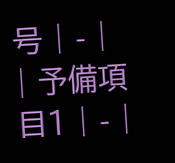号 | - |
| 予備項目1 | - |